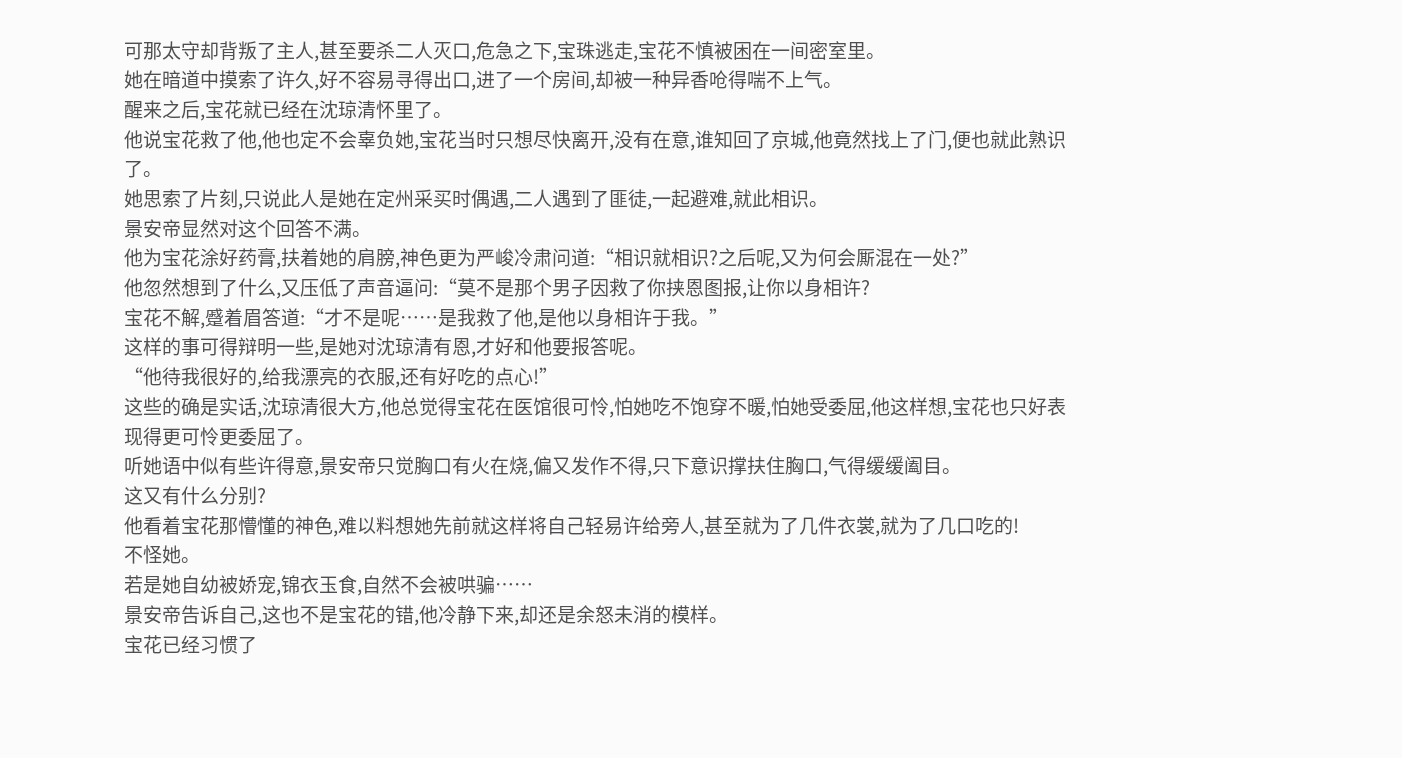可那太守却背叛了主人,甚至要杀二人灭口,危急之下,宝珠逃走,宝花不慎被困在一间密室里。
她在暗道中摸索了许久,好不容易寻得出口,进了一个房间,却被一种异香呛得喘不上气。
醒来之后,宝花就已经在沈琼清怀里了。
他说宝花救了他,他也定不会辜负她,宝花当时只想尽快离开,没有在意,谁知回了京城,他竟然找上了门,便也就此熟识了。
她思索了片刻,只说此人是她在定州采买时偶遇,二人遇到了匪徒,一起避难,就此相识。
景安帝显然对这个回答不满。
他为宝花涂好药膏,扶着她的肩膀,神色更为严峻冷肃问道:“相识就相识?之后呢,又为何会厮混在一处?”
他忽然想到了什么,又压低了声音逼问:“莫不是那个男子因救了你挟恩图报,让你以身相许?
宝花不解,蹙着眉答道:“才不是呢……是我救了他,是他以身相许于我。”
这样的事可得辩明一些,是她对沈琼清有恩,才好和他要报答呢。
“他待我很好的,给我漂亮的衣服,还有好吃的点心!”
这些的确是实话,沈琼清很大方,他总觉得宝花在医馆很可怜,怕她吃不饱穿不暖,怕她受委屈,他这样想,宝花也只好表现得更可怜更委屈了。
听她语中似有些许得意,景安帝只觉胸口有火在烧,偏又发作不得,只下意识撑扶住胸口,气得缓缓阖目。
这又有什么分别?
他看着宝花那懵懂的神色,难以料想她先前就这样将自己轻易许给旁人,甚至就为了几件衣裳,就为了几口吃的!
不怪她。
若是她自幼被娇宠,锦衣玉食,自然不会被哄骗……
景安帝告诉自己,这也不是宝花的错,他冷静下来,却还是余怒未消的模样。
宝花已经习惯了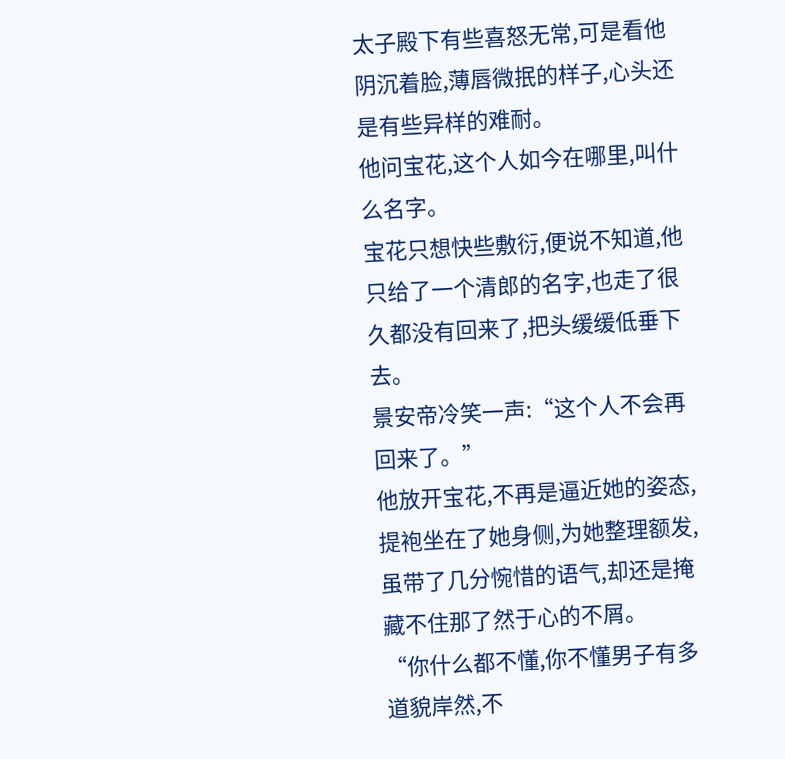太子殿下有些喜怒无常,可是看他阴沉着脸,薄唇微抿的样子,心头还是有些异样的难耐。
他问宝花,这个人如今在哪里,叫什么名字。
宝花只想快些敷衍,便说不知道,他只给了一个清郎的名字,也走了很久都没有回来了,把头缓缓低垂下去。
景安帝冷笑一声:“这个人不会再回来了。”
他放开宝花,不再是逼近她的姿态,提袍坐在了她身侧,为她整理额发,虽带了几分惋惜的语气,却还是掩藏不住那了然于心的不屑。
“你什么都不懂,你不懂男子有多道貌岸然,不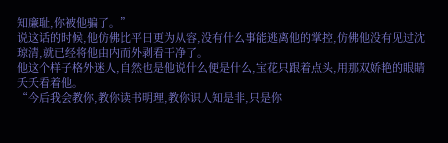知廉耻,你被他骗了。”
说这话的时候,他仿佛比平日更为从容,没有什么事能逃离他的掌控,仿佛他没有见过沈琼清,就已经将他由内而外剥看干净了。
他这个样子格外迷人,自然也是他说什么便是什么,宝花只跟着点头,用那双娇艳的眼睛夭夭看着他。
“今后我会教你,教你读书明理,教你识人知是非,只是你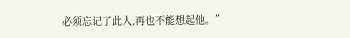必须忘记了此人,再也不能想起他。”